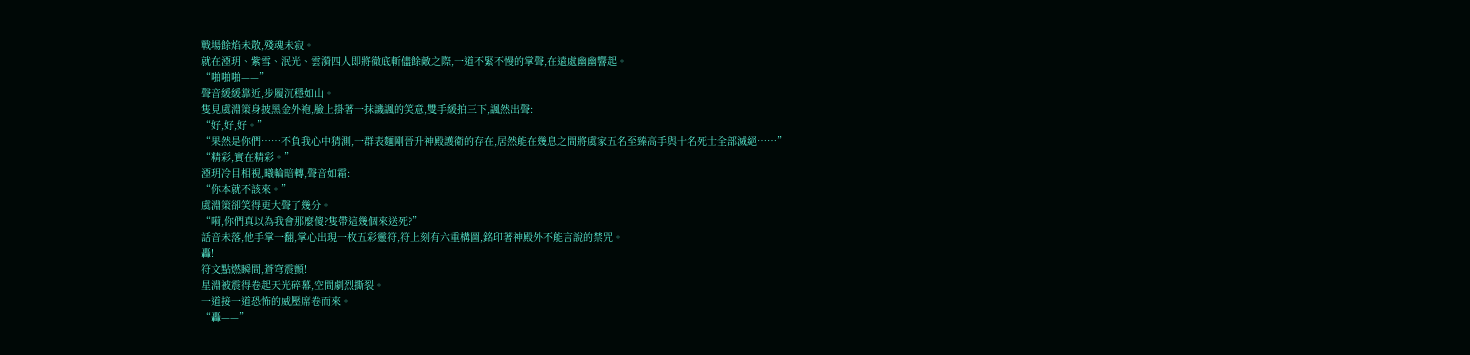戰場餘焰未散,殘魂未寂。
就在湮玥、紫雪、泯光、雲漪四人即將徹底斬儘餘敵之際,一道不緊不慢的掌聲,在遠處幽幽響起。
“啪啪啪——”
聲音緩緩靠近,步履沉穩如山。
隻見虞淵策身披黑金外袍,臉上掛著一抹譏諷的笑意,雙手緩拍三下,諷然出聲:
“好,好,好。”
“果然是你們……不負我心中猜測,一群表麵剛晉升神殿護衛的存在,居然能在幾息之間將虞家五名至臻高手與十名死士全部滅絕……”
“精彩,實在精彩。”
湮玥冷目相視,曦輪暗轉,聲音如霜:
“你本就不該來。”
虞淵策卻笑得更大聲了幾分。
“嗬,你們真以為我會那麼傻?隻帶這幾個來送死?”
話音未落,他手掌一翻,掌心出現一枚五彩靈符,符上刻有六重構圖,銘印著神殿外不能言說的禁咒。
轟!
符文點燃瞬間,蒼穹震顫!
星淵被震得卷起天光碎幕,空間劇烈撕裂。
一道接一道恐怖的威壓席卷而來。
“轟——”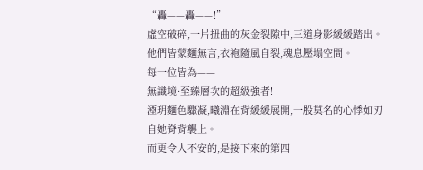“轟——轟——!”
虛空破碎,一片扭曲的灰金裂隙中,三道身影緩緩踏出。
他們皆蒙麵無言,衣袍隨風自裂,魂息壓塌空間。
每一位皆為——
無識境·至臻層次的超級強者!
湮玥麵色驟凝,曦淵在背緩緩展開,一股莫名的心悸如刃自她脊背襲上。
而更令人不安的,是接下來的第四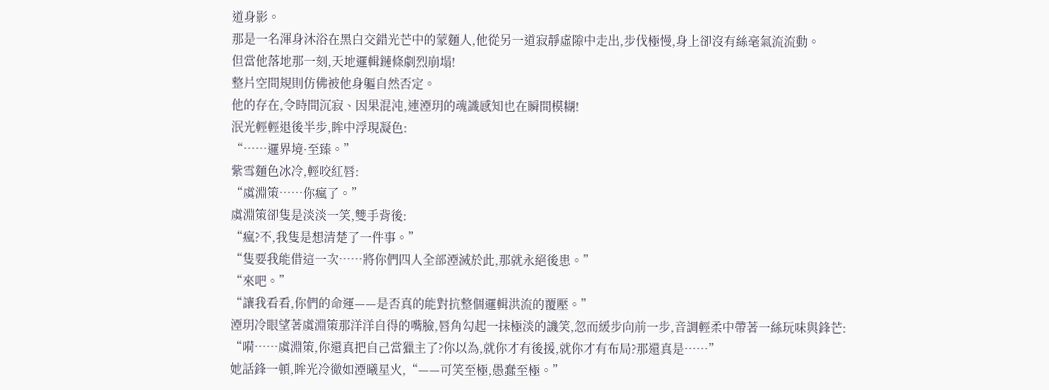道身影。
那是一名渾身沐浴在黑白交錯光芒中的蒙麵人,他從另一道寂靜虛隙中走出,步伐極慢,身上卻沒有絲毫氣流流動。
但當他落地那一刻,天地邏輯鏈條劇烈崩塌!
整片空間規則仿佛被他身軀自然否定。
他的存在,令時間沉寂、因果混沌,連湮玥的魂識感知也在瞬間模糊!
泯光輕輕退後半步,眸中浮現凝色:
“……邏界境·至臻。”
紫雪麵色冰冷,輕咬紅唇:
“虞淵策……你瘋了。”
虞淵策卻隻是淡淡一笑,雙手背後:
“瘋?不,我隻是想清楚了一件事。”
“隻要我能借這一次……將你們四人全部湮滅於此,那就永絕後患。”
“來吧。”
“讓我看看,你們的命運——是否真的能對抗整個邏輯洪流的覆壓。”
湮玥冷眼望著虞淵策那洋洋自得的嘴臉,唇角勾起一抹極淡的譏笑,忽而緩步向前一步,音調輕柔中帶著一絲玩味與鋒芒:
“嗬……虞淵策,你還真把自己當獵主了?你以為,就你才有後援,就你才有布局?那還真是……”
她話鋒一頓,眸光冷徹如湮曦星火,“——可笑至極,愚蠢至極。”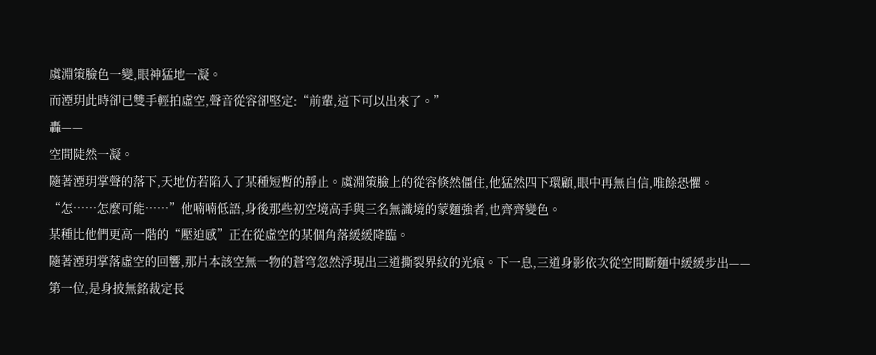虞淵策臉色一變,眼神猛地一凝。
而湮玥此時卻已雙手輕拍虛空,聲音從容卻堅定:“前輩,這下可以出來了。”
轟——
空間陡然一凝。
隨著湮玥掌聲的落下,天地仿若陷入了某種短暫的靜止。虞淵策臉上的從容倏然僵住,他猛然四下環顧,眼中再無自信,唯餘恐懼。
“怎……怎麼可能……”他喃喃低語,身後那些初空境高手與三名無識境的蒙麵強者,也齊齊變色。
某種比他們更高一階的“壓迫感”正在從虛空的某個角落緩緩降臨。
隨著湮玥掌落虛空的回響,那片本該空無一物的蒼穹忽然浮現出三道撕裂界紋的光痕。下一息,三道身影依次從空間斷麵中緩緩步出——
第一位,是身披無銘裁定長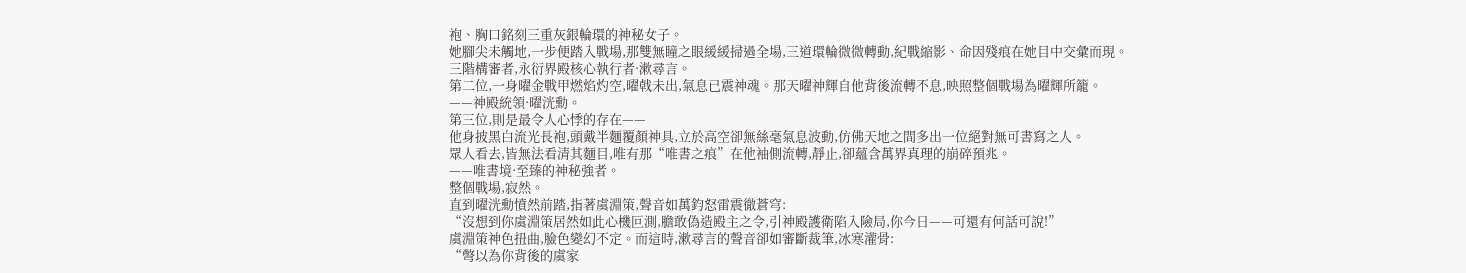袍、胸口銘刻三重灰銀輪環的神秘女子。
她腳尖未觸地,一步便踏入戰場,那雙無瞳之眼緩緩掃過全場,三道環輪微微轉動,紀戰縮影、命因殘痕在她目中交彙而現。
三階構審者,永衍界殿核心執行者·漱尋言。
第二位,一身曜金戰甲燃焰灼空,曜戟未出,氣息已震神魂。那天曜神輝自他背後流轉不息,映照整個戰場為曜輝所籠。
——神殿統領·曜洸勳。
第三位,則是最令人心悸的存在——
他身披黑白流光長袍,頭戴半麵覆顏神具,立於高空卻無絲毫氣息波動,仿佛天地之間多出一位絕對無可書寫之人。
眾人看去,皆無法看清其麵目,唯有那“唯書之痕”在他袖側流轉,靜止,卻蘊含萬界真理的崩碎預兆。
——唯書境·至臻的神秘強者。
整個戰場,寂然。
直到曜洸勳憤然前踏,指著虞淵策,聲音如萬鈞怒雷震徹蒼穹:
“沒想到你虞淵策居然如此心機叵測,膽敢偽造殿主之令,引神殿護衛陷入險局,你今日——可還有何話可說!”
虞淵策神色扭曲,臉色變幻不定。而這時,漱尋言的聲音卻如審斷裁筆,冰寒灌骨:
“彆以為你背後的虞家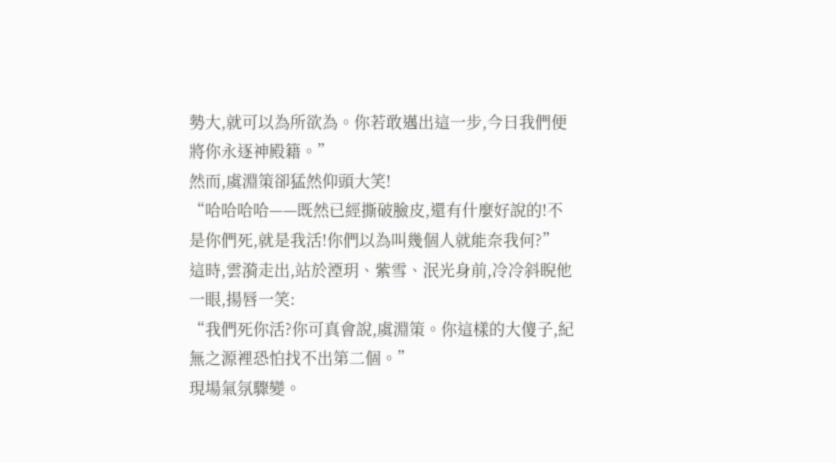勢大,就可以為所欲為。你若敢邁出這一步,今日我們便將你永逐神殿籍。”
然而,虞淵策卻猛然仰頭大笑!
“哈哈哈哈——既然已經撕破臉皮,還有什麼好說的!不是你們死,就是我活!你們以為叫幾個人就能奈我何?”
這時,雲漪走出,站於湮玥、紫雪、泯光身前,冷冷斜睨他一眼,揚唇一笑:
“我們死你活?你可真會說,虞淵策。你這樣的大傻子,紀無之源裡恐怕找不出第二個。”
現場氣氛驟變。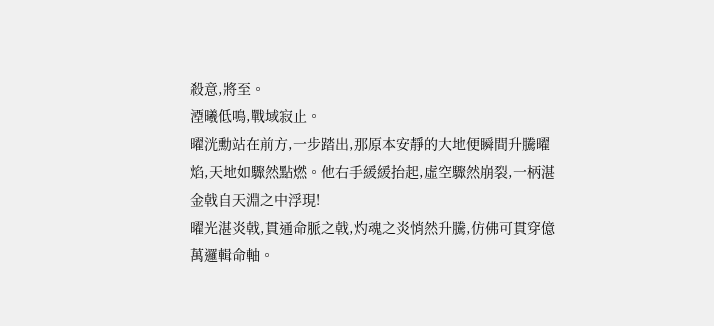殺意,將至。
湮曦低鳴,戰域寂止。
曜洸勳站在前方,一步踏出,那原本安靜的大地便瞬間升騰曜焰,天地如驟然點燃。他右手緩緩抬起,虛空驟然崩裂,一柄湛金戟自天淵之中浮現!
曜光湛炎戟,貫通命脈之戟,灼魂之炎悄然升騰,仿佛可貫穿億萬邏輯命軸。